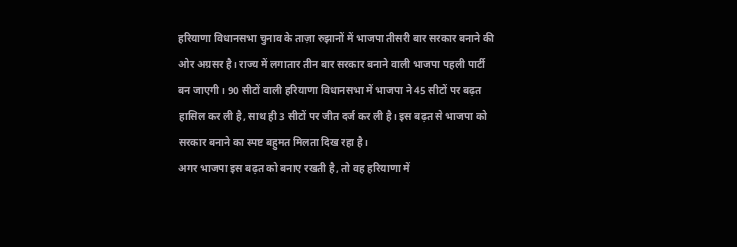हरियाणा विधानसभा चुनाव के ताज़ा रुझानों में भाजपा तीसरी बार सरकार बनाने की ओर अग्रसर है। राज्य में लगातार तीन बार सरकार बनाने वाली भाजपा पहली पार्टी बन जाएगी। 90 सीटों वाली हरियाणा विधानसभा में भाजपा ने 45 सीटों पर बढ़त हासिल कर ली है, साथ ही 3 सीटों पर जीत दर्ज कर ली है। इस बढ़त से भाजपा को सरकार बनाने का स्पष्ट बहुमत मिलता दिख रहा है।
अगर भाजपा इस बढ़त को बनाए रखती है, तो वह हरियाणा में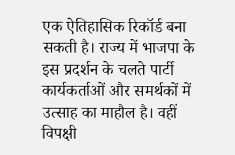एक ऐतिहासिक रिकॉर्ड बना सकती है। राज्य में भाजपा के इस प्रदर्शन के चलते पार्टी कार्यकर्ताओं और समर्थकों में उत्साह का माहौल है। वहीं विपक्षी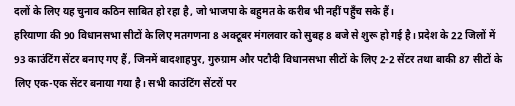दलों के लिए यह चुनाव कठिन साबित हो रहा है, जो भाजपा के बहुमत के करीब भी नहीं पहुँच सके हैं।
हरियाणा की 90 विधानसभा सीटों के लिए मतगणना 8 अक्टूबर मंगलवार को सुबह 8 बजे से शुरू हो गई है। प्रदेश के 22 जिलों में 93 काउंटिंग सेंटर बनाए गए हैं, जिनमें बादशाहपुर, गुरुग्राम और पटौदी विधानसभा सीटों के लिए 2-2 सेंटर तथा बाकी 87 सीटों के लिए एक-एक सेंटर बनाया गया है। सभी काउंटिंग सेंटरों पर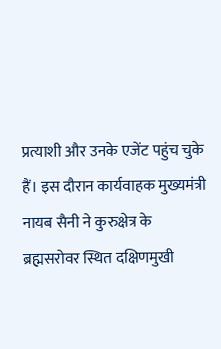प्रत्याशी और उनके एजेंट पहुंच चुके हैं। इस दौरान कार्यवाहक मुख्यमंत्री नायब सैनी ने कुरुक्षेत्र के ब्रह्मसरोवर स्थित दक्षिणमुखी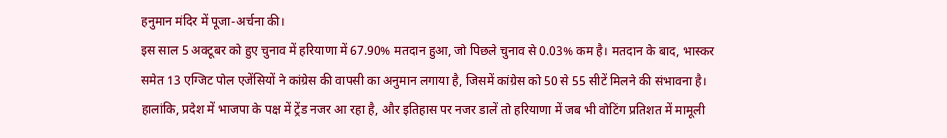हनुमान मंदिर में पूजा-अर्चना की।
इस साल 5 अक्टूबर को हुए चुनाव में हरियाणा में 67.90% मतदान हुआ, जो पिछले चुनाव से 0.03% कम है। मतदान के बाद, भास्कर समेत 13 एग्जिट पोल एजेंसियों ने कांग्रेस की वापसी का अनुमान लगाया है, जिसमें कांग्रेस को 50 से 55 सीटें मिलने की संभावना है। हालांकि, प्रदेश में भाजपा के पक्ष में ट्रेंड नजर आ रहा है, और इतिहास पर नजर डालें तो हरियाणा में जब भी वोटिंग प्रतिशत में मामूली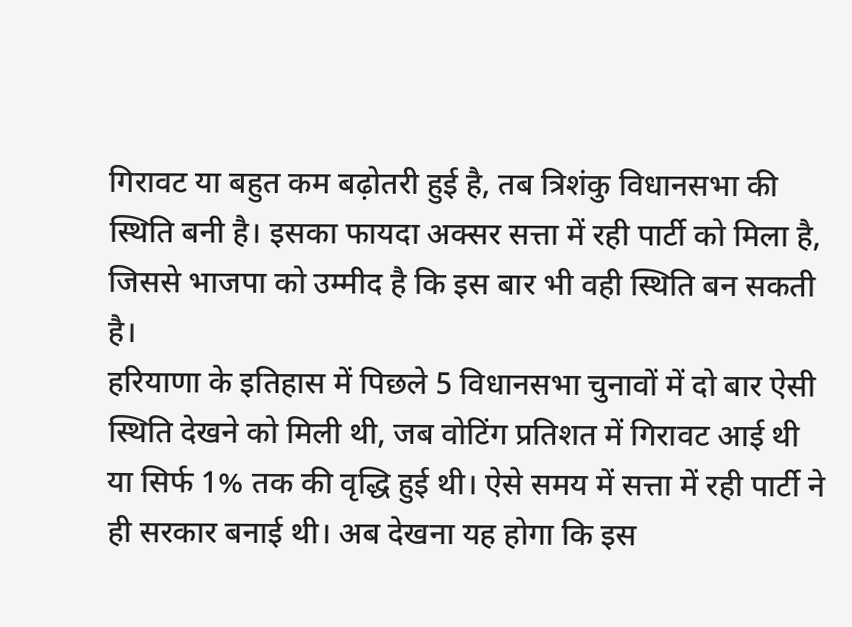गिरावट या बहुत कम बढ़ोतरी हुई है, तब त्रिशंकु विधानसभा की स्थिति बनी है। इसका फायदा अक्सर सत्ता में रही पार्टी को मिला है, जिससे भाजपा को उम्मीद है कि इस बार भी वही स्थिति बन सकती है।
हरियाणा के इतिहास में पिछले 5 विधानसभा चुनावों में दो बार ऐसी स्थिति देखने को मिली थी, जब वोटिंग प्रतिशत में गिरावट आई थी या सिर्फ 1% तक की वृद्धि हुई थी। ऐसे समय में सत्ता में रही पार्टी ने ही सरकार बनाई थी। अब देखना यह होगा कि इस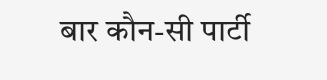बार कौन-सी पार्टी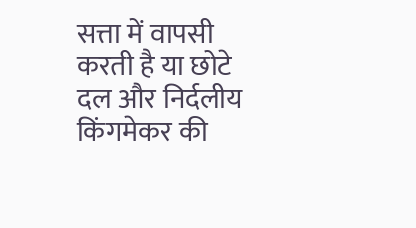सत्ता में वापसी करती है या छोटे दल और निर्दलीय किंगमेकर की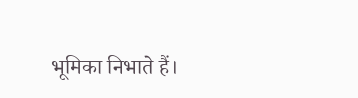भूमिका निभाते हैं।